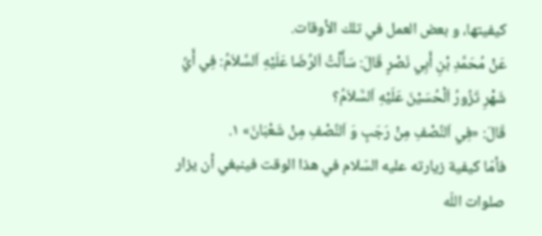كيفيتها، و بعض العمل في تلك الأوقات.
عَنْ مُحَمَّدِ بْنِ أَبِي نَصْرٍ قَالَ: سَأَلْتُ اَلرِّضَا عَلَيْهِ اَلسَّلاَمُ: فِي أَيِّ شَهْرِ تَزُورُ اَلْحُسَيْنَ عَلَيْهِ اَلسَّلاَمُ؟
قَالَ: «فِي اَلنِّصْفِ مِنْ رَجَبٍ وَ اَلنِّصْفِ مِنْ شَعْبَانَ» ١.
فأمّا كيفية زيارته عليه السّلام في هذا الوقت فينبغي أن يزار صلوات اللّه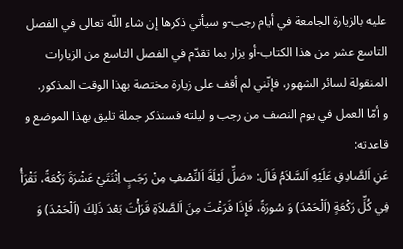عليه بالزيارة الجامعة في أيام رجب-و سيأتي ذكرها إن شاء اللّه تعالى في الفصل التاسع عشر من هذا الكتاب-أو يزار بما تقدّم في الفصل التاسع من الزيارات المنقولة لسائر الشهور، فإنّني لم أقف على زيارة مختصة بهذا الوقت المذكور.
و أمّا العمل في يوم النصف من رجب و ليلته فسنذكر جملة تليق بهذا الموضع و قاعدته:
عَنِ اَلصَّادِقِ عَلَيْهِ اَلسَّلاَمُ قَالَ: «صَلِّ لَيْلَةَ اَلنِّصْفِ مِنْ رَجَبٍ اِثْنَتَيْ عَشْرَةَ رَكْعَةً، تَقْرَأُ فِي كُلِّ رَكْعَةٍ (اَلْحَمْدَ) وَ سُورَةً، فَإِذَا فَرَغْتَ مِنَ اَلصَّلاَةِ قَرَأْتَ بَعْدَ ذَلِكَ (اَلْحَمْدَ) وَ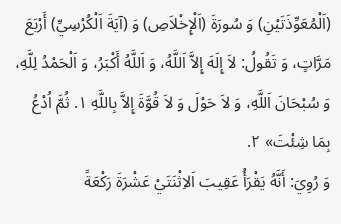(اَلْمُعَوِّذَتَيْنِ) وَ سُورَةَ (اَلْإِخْلاَصِ) وَ (آيَةَ اَلْكُرْسِيِّ) أَرْبَعَ مَرَّاتٍ، وَ تَقُولُ: لاَ إِلَهَ إِلاَّ اَللَّهُ، وَ اَللَّهُ أَكْبَرُ، وَ اَلْحَمْدُ لِلَّهِ، وَ سُبْحَانَ اَللَّهِ، وَ لاَ حَوْلَ وَ لاَ قُوَّةَ إِلاَّ بِاللَّهِ ١. ثُمَّ اُدْعُ بِمَا شِئْتَ» ٢.
وَ رُوِيَ: أَنَّهُ يَقْرَأُ عَقِيبَ اَلاِثْنَتَيْ عَشْرَةَ رَكْعَةً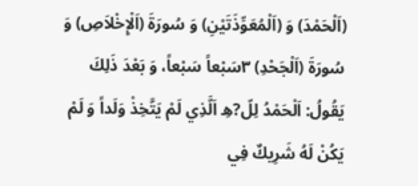(اَلْحَمْدَ) وَ (اَلْمُعَوِّذَتَيْنِ) وَ سُورَةَ (اَلْإِخْلاَصِ) وَ سُورَةَ (اَلْجَحْدِ) ٣سَبْعاً سَبْعاً، وَ بَعْدَ ذَلِكَ يَقُولُ: اَلْحَمْدُ لِلّ?هِ اَلَّذِي لَمْ يَتَّخِذْ وَلَداً وَ لَمْ يَكُنْ لَهُ شَرِيكٌ فِي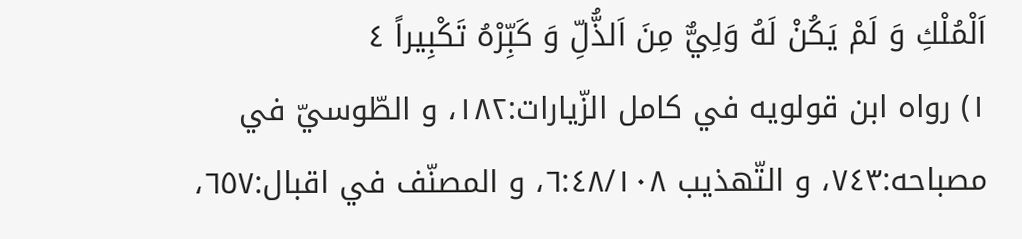اَلْمُلْكِ وَ لَمْ يَكُنْ لَهُ وَلِيٌّ مِنَ اَلذُّلِّ وَ كَبِّرْهُ تَكْبِيراً ٤
١) رواه ابن قولويه في كامل الزّيارات:١٨٢، و الطّوسيّ في مصباحه:٧٤٣، و التّهذيب ٦:٤٨/١٠٨، و المصنّف في اقبال:٦٥٧،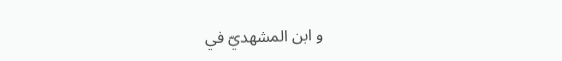و ابن المشهديّ في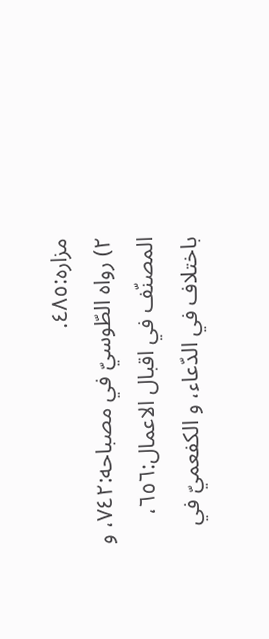مزاره:٤٨٥.
٢) رواه الطّوسيّ في مصباحه:٧٤٢، و المصنّف في اقبال الاعمال:٦٥٦، باختلاف في الدّعاء، و الكفعميّ في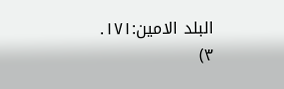البلد الامين:١٧١.
٣)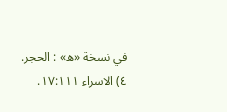في نسخة «ه» : الحجر.
٤) الاسراء ١٧:١١١.